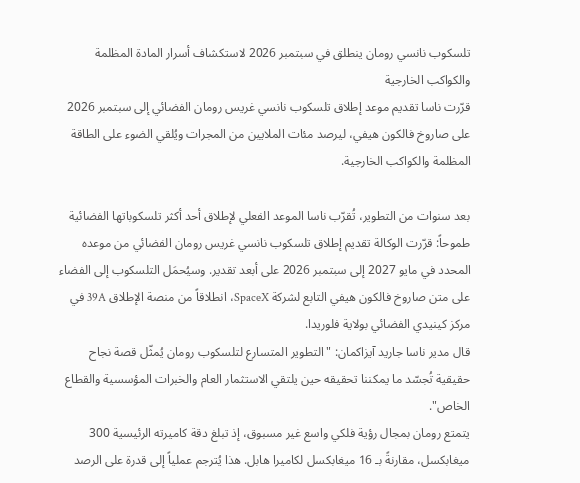تلسكوب نانسي رومان ينطلق في سبتمبر 2026 لاستكشاف أسرار المادة المظلمة والكواكب الخارجية
قرّرت ناسا تقديم موعد إطلاق تلسكوب نانسي غريس رومان الفضائي إلى سبتمبر 2026 على صاروخ فالكون هيفي، ليرصد مئات الملايين من المجرات ويُلقي الضوء على الطاقة المظلمة والكواكب الخارجية.

بعد سنوات من التطوير، تُقرّب ناسا الموعد الفعلي لإطلاق أحد أكثر تلسكوباتها الفضائية طموحاً: قرّرت الوكالة تقديم إطلاق تلسكوب نانسي غريس رومان الفضائي من موعده المحدد في مايو 2027 إلى سبتمبر 2026 على أبعد تقدير. وسيُحمَل التلسكوب إلى الفضاء على متن صاروخ فالكون هيفي التابع لشركة SpaceX، انطلاقاً من منصة الإطلاق 39A في مركز كينيدي الفضائي بولاية فلوريدا.
قال مدير ناسا جاريد آيزاكمان: "التطوير المتسارع لتلسكوب رومان يُمثّل قصة نجاح حقيقية تُجسّد ما يمكننا تحقيقه حين يلتقي الاستثمار العام والخبرات المؤسسية والقطاع الخاص".
يتمتع رومان بمجال رؤية فلكي واسع غير مسبوق، إذ تبلغ دقة كاميرته الرئيسية 300 ميغابكسل، مقارنةً بـ 16 ميغابكسل لكاميرا هابل. هذا يُترجم عملياً إلى قدرة على الرصد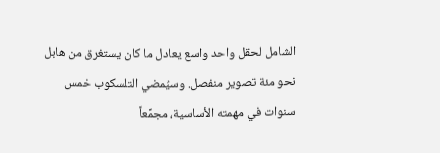الشامل لحقل واحد واسع يعادل ما كان يستغرق من هابل نحو مئة تصوير منفصل. وسيُمضي التلسكوب خمس سنوات في مهمته الأساسية، مجمِّعاً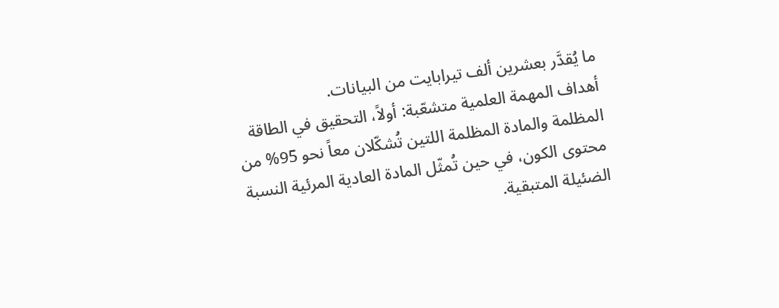ما يُقدَّر بعشرين ألف تيرابايت من البيانات.
أهداف المهمة العلمية متشعّبة: أولاً، التحقيق في الطاقة المظلمة والمادة المظلمة اللتين تُشكّلان معاً نحو 95% من محتوى الكون، في حين تُمثّل المادة العادية المرئية النسبة الضئيلة المتبقية.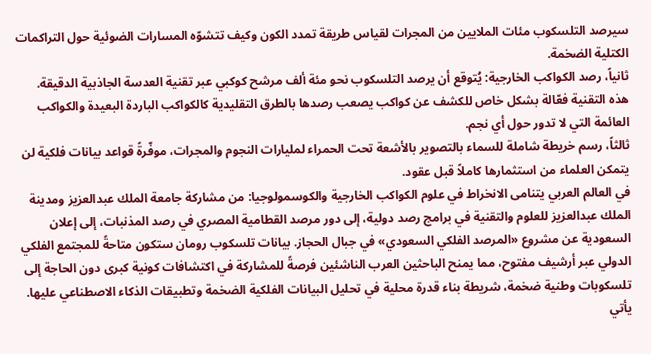سيرصد التلسكوب مئات الملايين من المجرات لقياس طريقة تمدد الكون وكيف تتشوّه المسارات الضوئية حول التراكمات الكتلية الضخمة.
ثانياً، رصد الكواكب الخارجية: يُتوقع أن يرصد التلسكوب نحو مئة ألف مرشح كوكبي عبر تقنية العدسة الجاذبية الدقيقة. هذه التقنية فعّالة بشكل خاص للكشف عن كواكب يصعب رصدها بالطرق التقليدية كالكواكب الباردة البعيدة والكواكب العائمة التي لا تدور حول أي نجم.
ثالثاً، رسم خريطة شاملة للسماء بالتصوير بالأشعة تحت الحمراء لمليارات النجوم والمجرات، موفّرةً قواعد بيانات فلكية لن يتمكن العلماء من استثمارها كاملاً قبل عقود.
في العالم العربي يتنامى الانخراط في علوم الكواكب الخارجية والكوسمولوجيا: من مشاركة جامعة الملك عبدالعزيز ومدينة الملك عبدالعزيز للعلوم والتقنية في برامج رصد دولية، إلى دور مرصد القطامية المصري في رصد المذنبات، إلى إعلان السعودية عن مشروع «المرصد الفلكي السعودي» في جبال الحجاز. بيانات تلسكوب رومان ستكون متاحةً للمجتمع الفلكي الدولي عبر أرشيف مفتوح، مما يمنح الباحثين العرب الناشئين فرصةً للمشاركة في اكتشافات كونية كبرى دون الحاجة إلى تلسكوبات وطنية ضخمة، شريطة بناء قدرة محلية في تحليل البيانات الفلكية الضخمة وتطبيقات الذكاء الاصطناعي عليها.
يأتي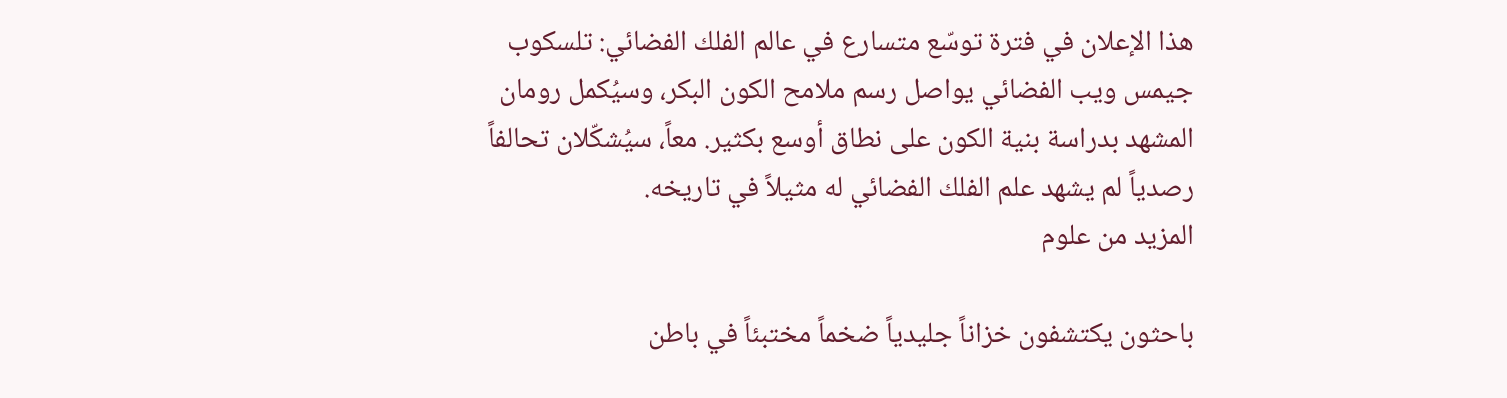هذا الإعلان في فترة توسّع متسارع في عالم الفلك الفضائي: تلسكوب جيمس ويب الفضائي يواصل رسم ملامح الكون البكر، وسيُكمل رومان المشهد بدراسة بنية الكون على نطاق أوسع بكثير. معاً، سيُشكّلان تحالفاً رصدياً لم يشهد علم الفلك الفضائي له مثيلاً في تاريخه.
المزيد من علوم

باحثون يكتشفون خزاناً جليدياً ضخماً مختبئاً في باطن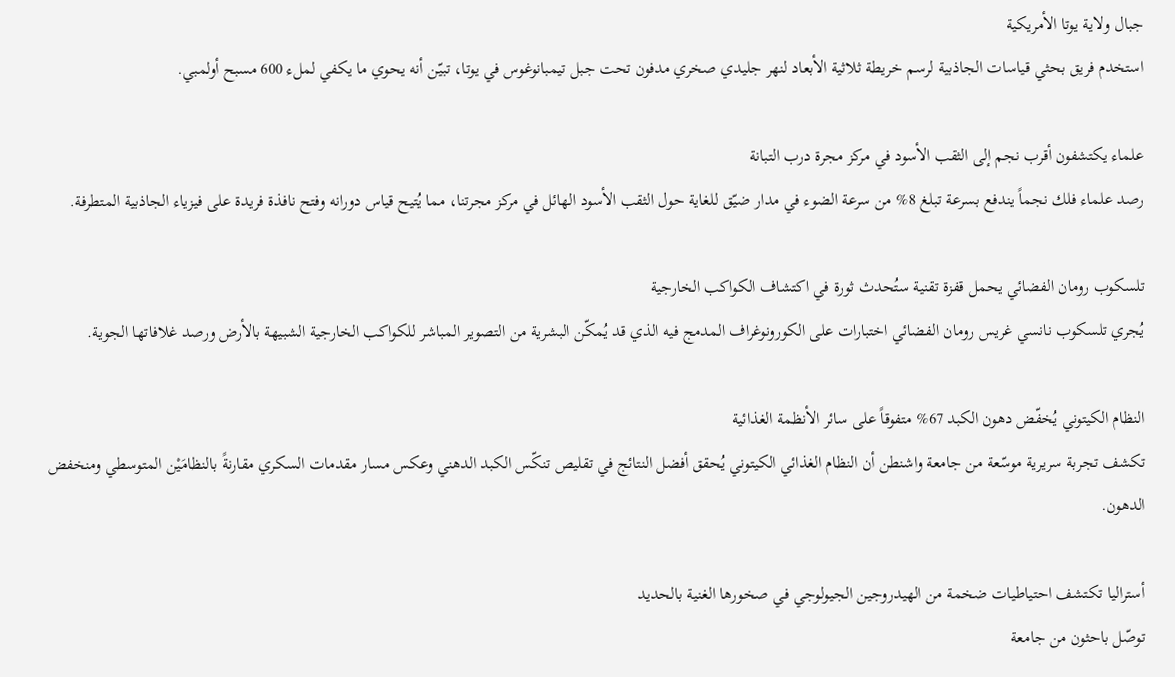جبال ولاية يوتا الأمريكية
استخدم فريق بحثي قياسات الجاذبية لرسم خريطة ثلاثية الأبعاد لنهر جليدي صخري مدفون تحت جبل تيمبانوغوس في يوتا، تبيّن أنه يحوي ما يكفي لملء 600 مسبح أولمبي.

علماء يكتشفون أقرب نجم إلى الثقب الأسود في مركز مجرة درب التبانة
رصد علماء فلك نجماً يندفع بسرعة تبلغ 8% من سرعة الضوء في مدار ضيّق للغاية حول الثقب الأسود الهائل في مركز مجرتنا، مما يُتيح قياس دورانه وفتح نافذة فريدة على فيزياء الجاذبية المتطرفة.

تلسكوب رومان الفضائي يحمل قفزة تقنية ستُحدث ثورة في اكتشاف الكواكب الخارجية
يُجري تلسكوب نانسي غريس رومان الفضائي اختبارات على الكورونوغراف المدمج فيه الذي قد يُمكّن البشرية من التصوير المباشر للكواكب الخارجية الشبيهة بالأرض ورصد غلافاتها الجوية.

النظام الكيتوني يُخفّض دهون الكبد 67% متفوقاً على سائر الأنظمة الغذائية
تكشف تجربة سريرية موسّعة من جامعة واشنطن أن النظام الغذائي الكيتوني يُحقق أفضل النتائج في تقليص تنكّس الكبد الدهني وعكس مسار مقدمات السكري مقارنةً بالنظامَيْن المتوسطي ومنخفض الدهون.

أستراليا تكتشف احتياطيات ضخمة من الهيدروجين الجيولوجي في صخورها الغنية بالحديد
توصّل باحثون من جامعة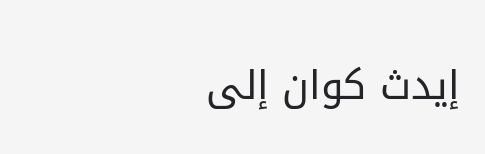إيدث كوان إلى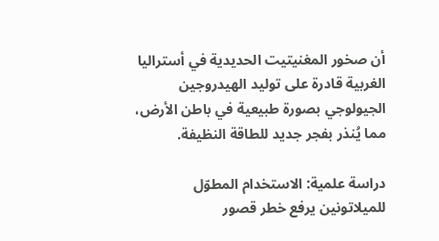أن صخور المغنيتيت الحديدية في أستراليا الغربية قادرة على توليد الهيدروجين الجيولوجي بصورة طبيعية في باطن الأرض، مما يُنذر بفجر جديد للطاقة النظيفة.

دراسة علمية: الاستخدام المطوّل للميلاتونين يرفع خطر قصور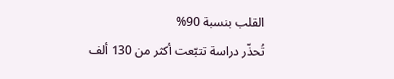القلب بنسبة 90%
تُحذّر دراسة تتبّعت أكثر من 130 ألف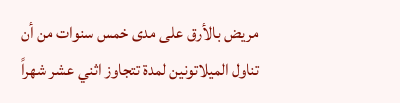مريض بالأرق على مدى خمس سنوات من أن تناول الميلاتونين لمدة تتجاوز اثني عشر شهراً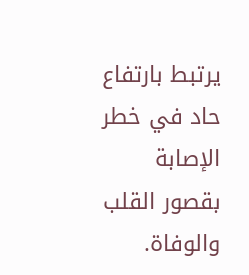يرتبط بارتفاع حاد في خطر الإصابة بقصور القلب والوفاة.